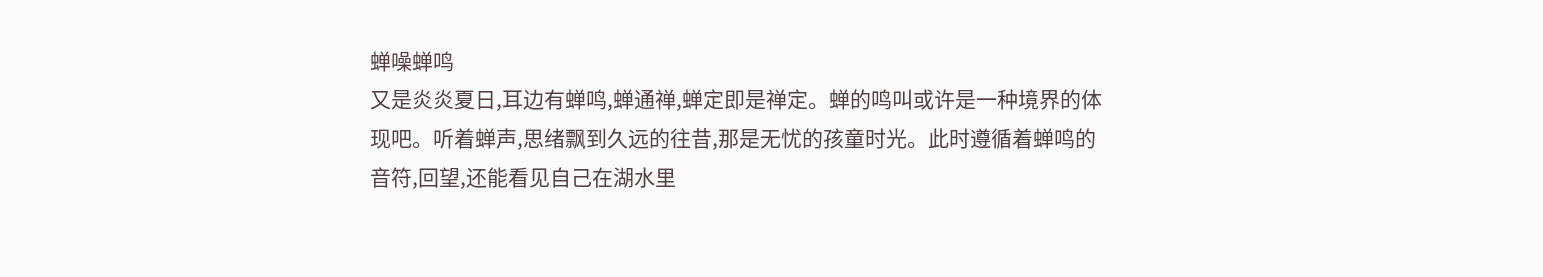蝉噪蝉鸣
又是炎炎夏日,耳边有蝉鸣,蝉通禅,蝉定即是禅定。蝉的鸣叫或许是一种境界的体现吧。听着蝉声,思绪飘到久远的往昔,那是无忧的孩童时光。此时遵循着蝉鸣的音符,回望,还能看见自己在湖水里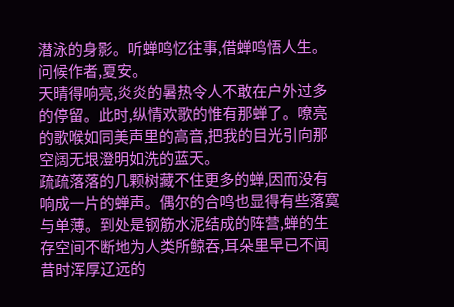潜泳的身影。听蝉鸣忆往事,借蝉鸣悟人生。问候作者,夏安。
天晴得响亮,炎炎的暑热令人不敢在户外过多的停留。此时,纵情欢歌的惟有那蝉了。嘹亮的歌喉如同美声里的高音,把我的目光引向那空阔无垠澄明如洗的蓝天。
疏疏落落的几颗树藏不住更多的蝉,因而没有响成一片的蝉声。偶尔的合鸣也显得有些落寞与单薄。到处是钢筋水泥结成的阵营,蝉的生存空间不断地为人类所鲸吞,耳朵里早已不闻昔时浑厚辽远的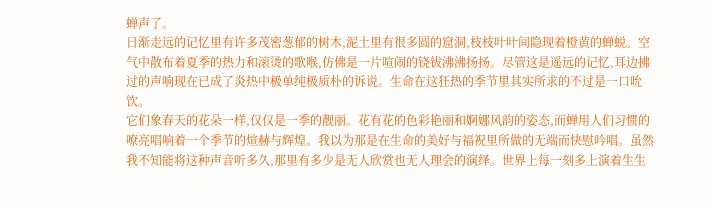蝉声了。
日渐走远的记忆里有许多茂密葱郁的树木,泥土里有很多圆的窟洞,枝枝叶叶间隐现着橙黄的蝉蜕。空气中散布着夏季的热力和滚烫的歌喉,仿佛是一片喧闹的铙钹沸沸扬扬。尽管这是遥远的记忆,耳边拂过的声响现在已成了炎热中极单纯极质朴的诉说。生命在这狂热的季节里其实所求的不过是一口吮饮。
它们象春天的花朵一样,仅仅是一季的靓丽。花有花的色彩艳丽和婀娜风韵的姿态,而蝉用人们习惯的嘹亮唱响着一个季节的煊赫与辉煌。我以为那是在生命的美好与福祝里所做的无端而快慰吟唱。虽然我不知能将这种声音听多久,那里有多少是无人欣赏也无人理会的演绎。世界上每一刻多上演着生生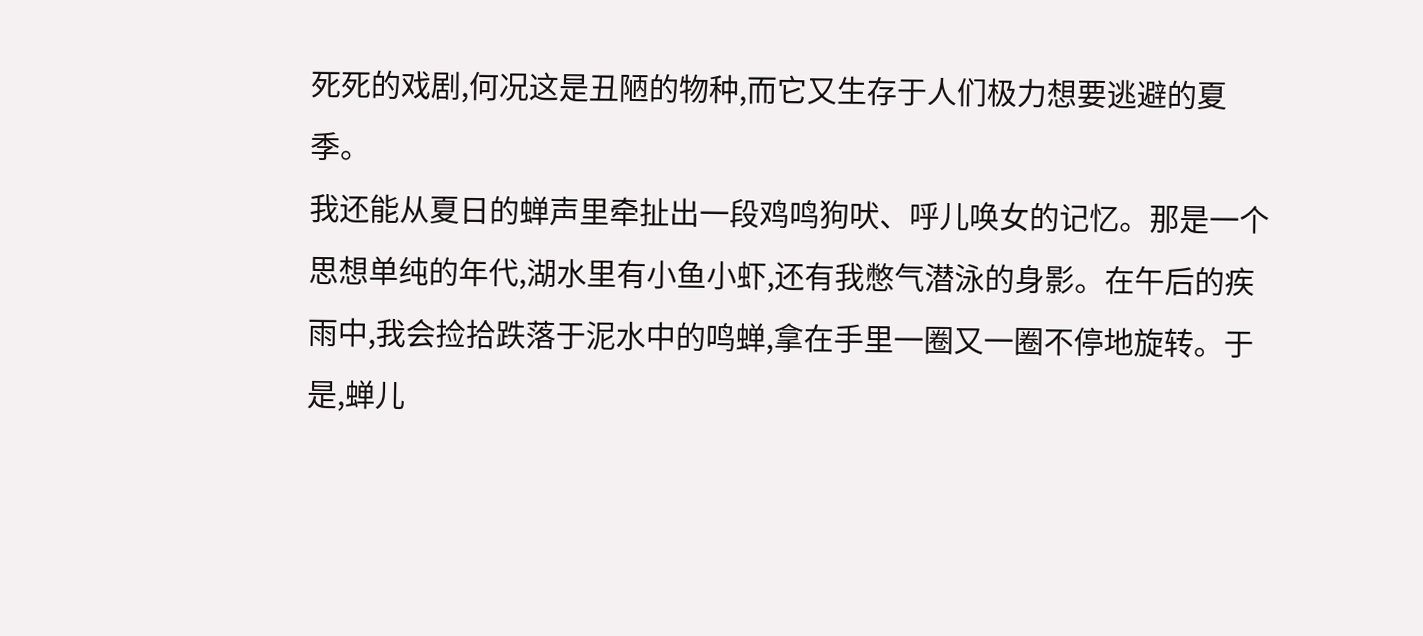死死的戏剧,何况这是丑陋的物种,而它又生存于人们极力想要逃避的夏季。
我还能从夏日的蝉声里牵扯出一段鸡鸣狗吠、呼儿唤女的记忆。那是一个思想单纯的年代,湖水里有小鱼小虾,还有我憋气潜泳的身影。在午后的疾雨中,我会捡拾跌落于泥水中的鸣蝉,拿在手里一圈又一圈不停地旋转。于是,蝉儿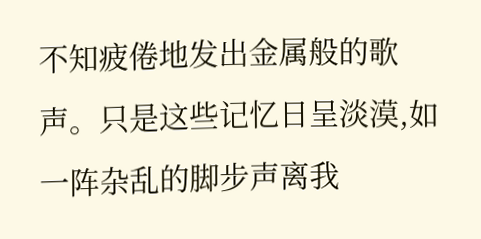不知疲倦地发出金属般的歌声。只是这些记忆日呈淡漠,如一阵杂乱的脚步声离我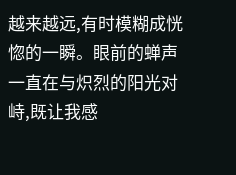越来越远,有时模糊成恍惚的一瞬。眼前的蝉声一直在与炽烈的阳光对峙,既让我感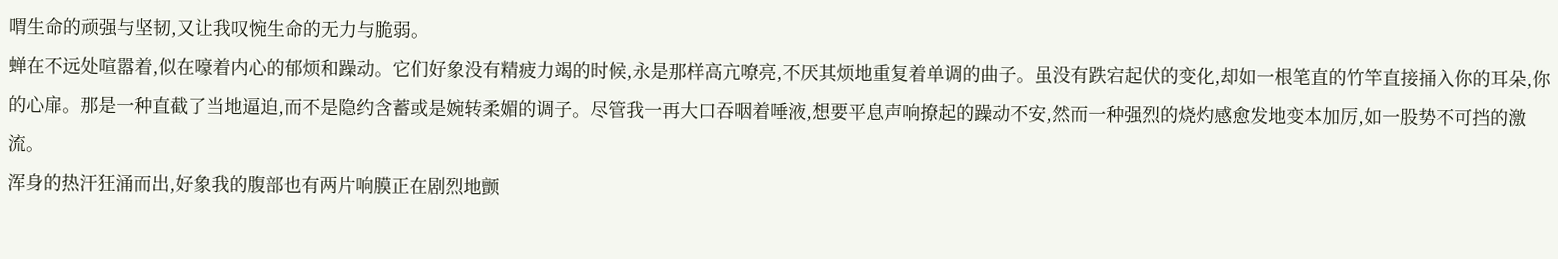喟生命的顽强与坚韧,又让我叹惋生命的无力与脆弱。
蝉在不远处喧嚣着,似在嚎着内心的郁烦和躁动。它们好象没有精疲力竭的时候,永是那样高亢嘹亮,不厌其烦地重复着单调的曲子。虽没有跌宕起伏的变化,却如一根笔直的竹竿直接捅入你的耳朵,你的心扉。那是一种直截了当地逼迫,而不是隐约含蓄或是婉转柔媚的调子。尽管我一再大口吞咽着唾液,想要平息声响撩起的躁动不安,然而一种强烈的烧灼感愈发地变本加厉,如一股势不可挡的激流。
浑身的热汗狂涌而出,好象我的腹部也有两片响膜正在剧烈地颤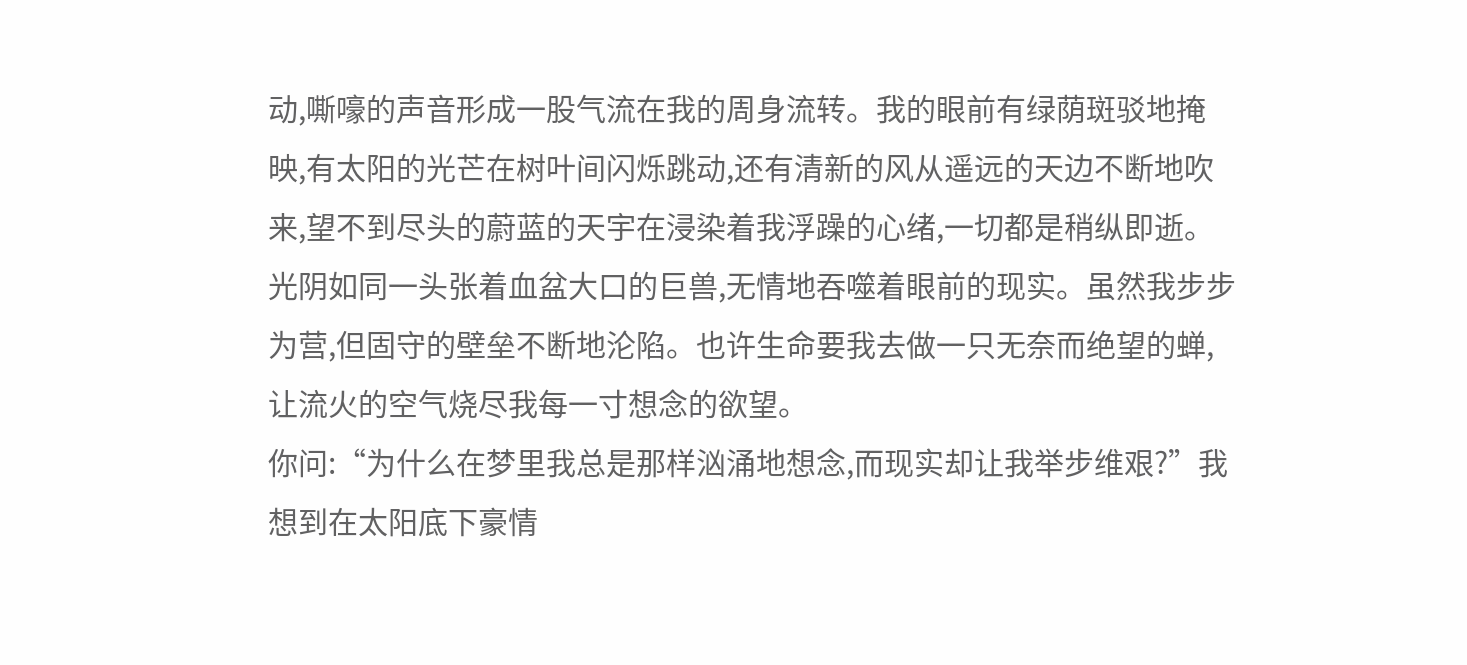动,嘶嚎的声音形成一股气流在我的周身流转。我的眼前有绿荫斑驳地掩映,有太阳的光芒在树叶间闪烁跳动,还有清新的风从遥远的天边不断地吹来,望不到尽头的蔚蓝的天宇在浸染着我浮躁的心绪,一切都是稍纵即逝。
光阴如同一头张着血盆大口的巨兽,无情地吞噬着眼前的现实。虽然我步步为营,但固守的壁垒不断地沦陷。也许生命要我去做一只无奈而绝望的蝉,让流火的空气烧尽我每一寸想念的欲望。
你问:“为什么在梦里我总是那样汹涌地想念,而现实却让我举步维艰?”我想到在太阳底下豪情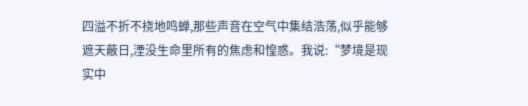四溢不折不挠地鸣蝉,那些声音在空气中集结浩荡,似乎能够遮天蔽日,湮没生命里所有的焦虑和惶惑。我说:“梦境是现实中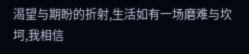渴望与期盼的折射,生活如有一场磨难与坎坷,我相信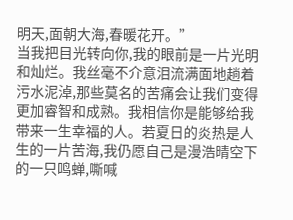明天,面朝大海,春暖花开。”
当我把目光转向你,我的眼前是一片光明和灿烂。我丝毫不介意泪流满面地趟着污水泥淖,那些莫名的苦痛会让我们变得更加睿智和成熟。我相信你是能够给我带来一生幸福的人。若夏日的炎热是人生的一片苦海,我仍愿自己是漫浩晴空下的一只鸣蝉,嘶喊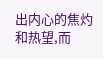出内心的焦灼和热望,而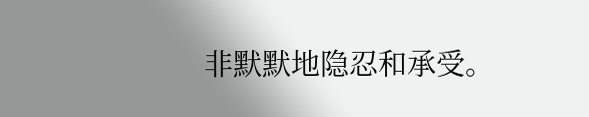非默默地隐忍和承受。